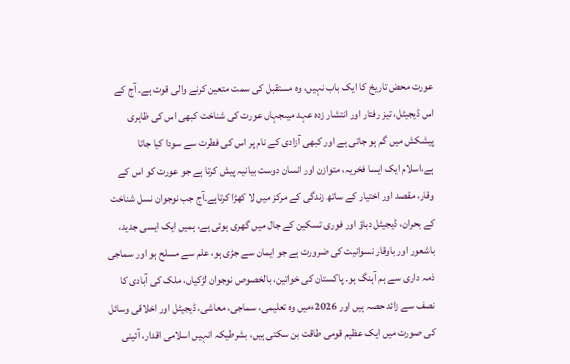عورت محض تاریخ کا ایک باب نہیں، وہ مستقبل کی سمت متعین کرنے والی قوت ہے۔ آج کے اس ڈیجیٹل، تیز رفتار اور انتشار زدہ عہد میںجہاں عورت کی شناخت کبھی اس کی ظاہری پیشکش میں گم ہو جاتی ہے اور کبھی آزادی کے نام پر اس کی فطرت سے سودا کیا جاتا ہے،اسلام ایک ایسا فخریہ، متوازن اور انسان دوست بیانیہ پیش کرتا ہے جو عورت کو اس کے وقار، مقصد اور اختیار کے ساتھ زندگی کے مرکز میں لا کھڑا کرتاہے۔آج جب نوجوان نسل شناخت کے بحران، ڈیجیٹل دباؤ اور فوری تسکین کے جال میں گھری ہوئی ہے، ہمیں ایک ایسی جدید، باشعور اور باوقار نسوانیت کی ضرورت ہے جو ایمان سے جڑی ہو، علم سے مسلح ہو اور سماجی ذمہ داری سے ہم آہنگ ہو۔ پاکستان کی خواتین، بالخصوص نوجوان لڑکیاں، ملک کی آبادی کا نصف سے زائد حصہ ہیں اور 2026ءمیں وہ تعلیمی، سماجی، معاشی، ڈیجیٹل اور اخلاقی وسائل کی صورت میں ایک عظیم قومی طاقت بن سکتی ہیں، بشرطیکہ انہیں اسلامی اقدار، آئینی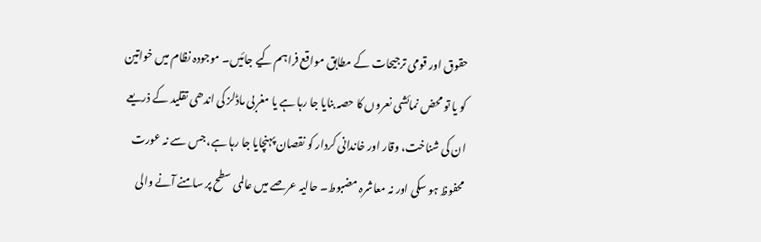حقوق اور قومی ترجیحات کے مطابق مواقع فراہم کیے جائیں۔ موجودہ نظام میں خواتین کو یا تو محض نمائشی نعروں کا حصہ بنایا جا رہا ہے یا مغربی ماڈلز کی اندھی تقلید کے ذریعے ان کی شناخت، وقار اور خاندانی کردار کو نقصان پہنچایا جا رہا ہے، جس سے نہ عورت محفوظ ہو سکی اور نہ معاشرہ مضبوط۔ حالیہ عرصے میں عالمی سطح پر سامنے آنے والی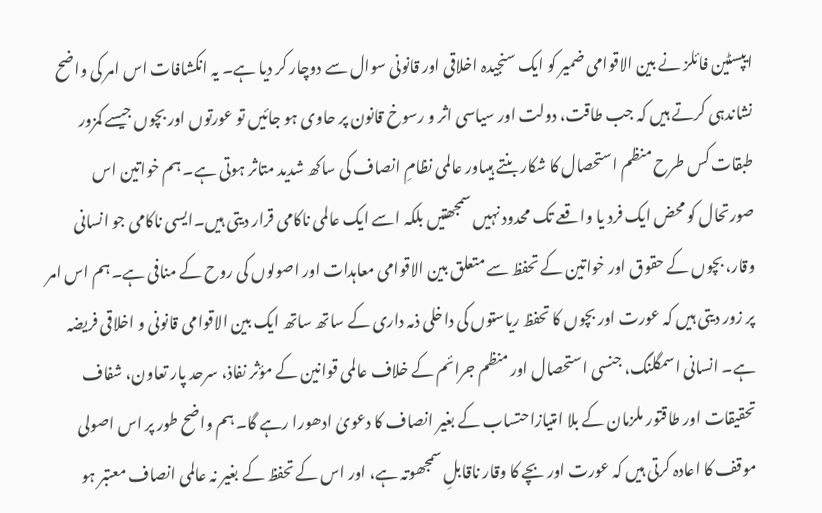ایپسٹین فائلز نے بین الاقوامی ضمیر کو ایک سنجیدہ اخلاقی اور قانونی سوال سے دوچار کر دیا ہے۔ یہ انکشافات اس امر کی واضح نشاندہی کرتے ہیں کہ جب طاقت، دولت اور سیاسی اثر و رسوخ قانون پر حاوی ہو جائیں تو عورتوں اور بچوں جیسے کمزور طبقات کس طرح منظم استحصال کا شکار بنتے ہیںاور عالمی نظامِ انصاف کی ساکھ شدید متاثر ہوتی ہے۔ ہم خواتین اس صورتحال کو محض ایک فرد یا واقعے تک محدود نہیں سمجھتیں بلکہ اسے ایک عالمی ناکامی قرار دیتی ہیں۔ایسی ناکامی جو انسانی وقار، بچوں کے حقوق اور خواتین کے تحفظ سے متعلق بین الاقوامی معاہدات اور اصولوں کی روح کے منافی ہے۔ہم اس امر پر زور دیتی ہیں کہ عورت اور بچوں کا تحفظ ریاستوں کی داخلی ذمہ داری کے ساتھ ساتھ ایک بین الاقوامی قانونی و اخلاقی فریضہ ہے۔ انسانی اسمگلنگ، جنسی استحصال اور منظم جرائم کے خلاف عالمی قوانین کے مؤثر نفاذ، سرحد پار تعاون، شفاف تحقیقات اور طاقتور ملزمان کے بلا امتیازاحتساب کے بغیر انصاف کا دعویٰ ادھورا رہے گا۔ ہم واضح طور پر اس اصولی موقف کا اعادہ کرتی ہیں کہ عورت اور بچے کا وقار ناقابلِ سمجھوتہ ہے، اور اس کے تحفظ کے بغیر نہ عالمی انصاف معتبر ہو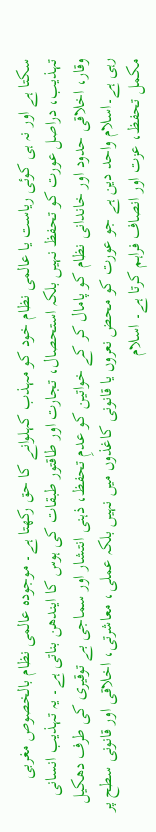سکتا ہے اور نہ ہی کوئی ریاست یا عالمی نظام خود کو مہذب کہلوانے کا حق رکھتا ہے۔ موجودہ عالمی نظام بالخصوص مغربی تہذیب، دراصل عورت کو تحفظ نہیں بلکہ استحصال، تجارت اور طاقتور طبقات کی ہوس کا ایندھن بناتی ہے۔ یہ تہذیب انسانی وقار، اخلاقی حدود اور خاندانی نظام کو پامال کر کے خواتین کو عدمِ تحفظ، ذہنی انتشار اور سماجی بے توقیری کی طرف دھکیل رہی ہے۔اسلام واحد دین ہے جو عورت کو محض نعروں یا قانونی کاغذوں میں نہیں بلکہ عملی، معاشرتی، اخلاقی اور قانونی سطح پر مکمل تحفظ، عزت اور انصاف فراہم کرتا ہے۔ اسلام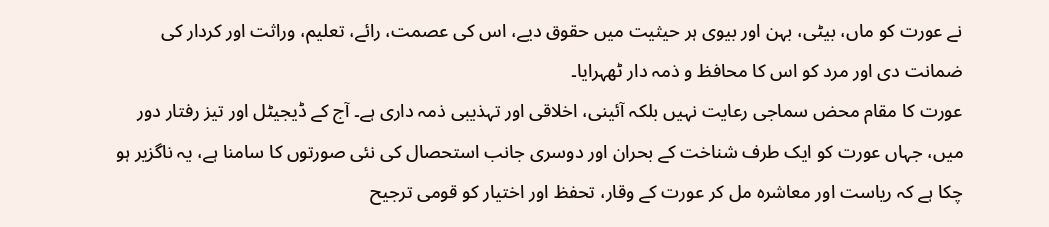نے عورت کو ماں، بیٹی، بہن اور بیوی ہر حیثیت میں حقوق دیے، اس کی عصمت، رائے، تعلیم، وراثت اور کردار کی ضمانت دی اور مرد کو اس کا محافظ و ذمہ دار ٹھہرایا۔
عورت کا مقام محض سماجی رعایت نہیں بلکہ آئینی، اخلاقی اور تہذیبی ذمہ داری ہے۔ آج کے ڈیجیٹل اور تیز رفتار دور میں، جہاں عورت کو ایک طرف شناخت کے بحران اور دوسری جانب استحصال کی نئی صورتوں کا سامنا ہے، یہ ناگزیر ہو چکا ہے کہ ریاست اور معاشرہ مل کر عورت کے وقار، تحفظ اور اختیار کو قومی ترجیح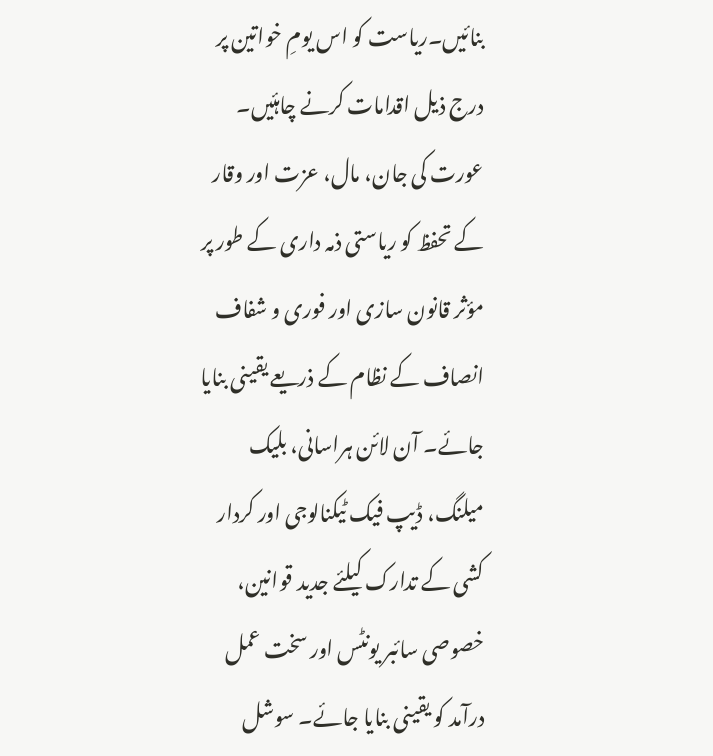بنائیں۔ریاست کو اس یومِ خواتین پر درج ذیل اقدامات کرنے چاہئیں۔
عورت کی جان، مال، عزت اور وقار کے تحفظ کو ریاستی ذمہ داری کے طور پر مؤثر قانون سازی اور فوری و شفاف انصاف کے نظام کے ذریعے یقینی بنایا جائے۔ آن لائن ہراسانی، بلیک میلنگ، ڈیپ فیک ٹیکنالوجی اور کردار کشی کے تدارک کیلئے جدید قوانین، خصوصی سائبر یونٹس اور سخت عمل درآمد کو یقینی بنایا جائے۔ سوشل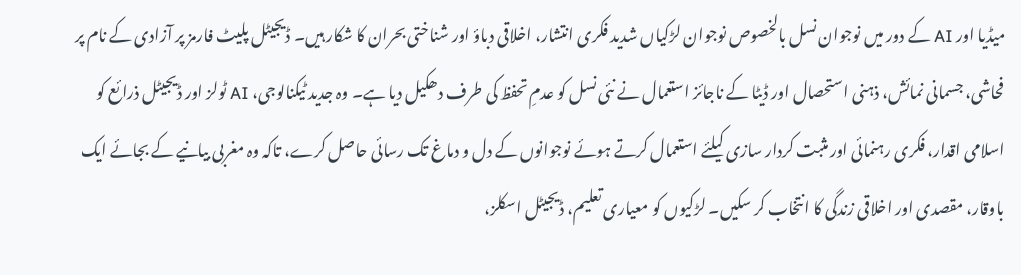میڈیا اور AI کے دور میں نوجوان نسل بالخصوص نوجوان لڑکیاں شدید فکری انتشار، اخلاقی دباؤ اور شناختی بحران کا شکار ہیں۔ ڈیجیٹل پلیٹ فارمز پر آزادی کے نام پر فحاشی، جسمانی نمائش، ذہنی استحصال اور ڈیٹا کے ناجائز استعمال نے نئی نسل کو عدمِ تحفظ کی طرف دھکیل دیا ہے۔ وہ جدید ٹیکنالوجی، AI ٹولز اور ڈیجیٹل ذرائع کو اسلامی اقدار، فکری رہنمائی اور مثبت کردار سازی کیلئے استعمال کرتے ہوئے نوجوانوں کے دل و دماغ تک رسائی حاصل کرے، تاکہ وہ مغربی بیانیے کے بجائے ایک باوقار، مقصدی اور اخلاقی زندگی کا انتخاب کر سکیں۔ لڑکیوں کو معیاری تعلیم، ڈیجیٹل اسکلز،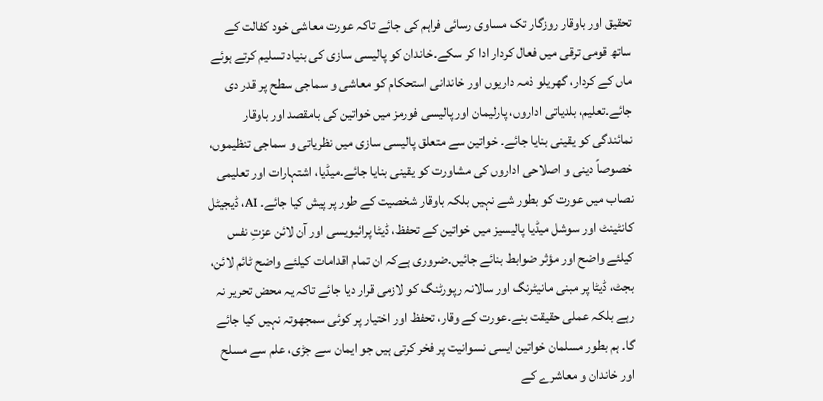تحقیق اور باوقار روزگار تک مساوی رسائی فراہم کی جائے تاکہ عورت معاشی خود کفالت کے ساتھ قومی ترقی میں فعال کردار ادا کر سکے۔خاندان کو پالیسی سازی کی بنیاد تسلیم کرتے ہوئے ماں کے کردار، گھریلو ذمہ داریوں اور خاندانی استحکام کو معاشی و سماجی سطح پر قدر دی جائے۔تعلیم، بلدیاتی اداروں، پارلیمان اور پالیسی فورمز میں خواتین کی بامقصد اور باوقار نمائندگی کو یقینی بنایا جائے۔ خواتین سے متعلق پالیسی سازی میں نظریاتی و سماجی تنظیموں، خصوصاً دینی و اصلاحی اداروں کی مشاورت کو یقینی بنایا جائے۔میڈیا، اشتہارات اور تعلیمی نصاب میں عورت کو بطور شے نہیں بلکہ باوقار شخصیت کے طور پر پیش کیا جائے۔ AI، ڈیجیٹل کانٹینٹ اور سوشل میڈیا پالیسیز میں خواتین کے تحفظ، ڈیٹا پرائیویسی اور آن لائن عزتِ نفس کیلئے واضح اور مؤثر ضوابط بنائے جائیں۔ضروری ہےکہ ان تمام اقدامات کیلئے واضح ٹائم لائن، بجٹ، ڈیٹا پر مبنی مانیٹرنگ اور سالانہ رپورٹنگ کو لازمی قرار دیا جائے تاکہ یہ محض تحریر نہ رہے بلکہ عملی حقیقت بنے۔عورت کے وقار، تحفظ اور اختیار پر کوئی سمجھوتہ نہیں کیا جائے گا۔ ہم بطور مسلمان خواتین ایسی نسوانیت پر فخر کرتی ہیں جو ایمان سے جڑی، علم سے مسلح اور خاندان و معاشرے کے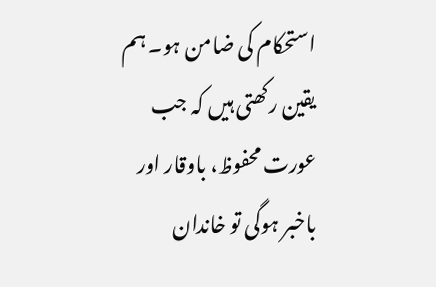استحکام کی ضامن ہو۔ ہم یقین رکھتی ہیں کہ جب عورت محفوظ، باوقار اور باخبر ہوگی تو خاندان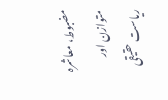مضبوط، معاشرہ متوازن اور ریاست حقیقی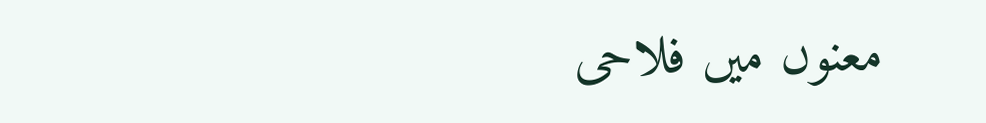معنوں میں فلاحی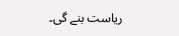ریاست بنے گی۔